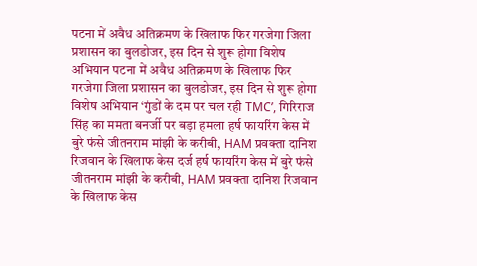पटना में अवैध अतिक्रमण के खिलाफ फिर गरजेगा जिला प्रशासन का बुलडोजर, इस दिन से शुरू होगा विशेष अभियान पटना में अवैध अतिक्रमण के खिलाफ फिर गरजेगा जिला प्रशासन का बुलडोजर, इस दिन से शुरू होगा विशेष अभियान ‘गुंडों के दम पर चल रही TMC’, गिरिराज सिंह का ममता बनर्जी पर बड़ा हमला हर्ष फायरिंग केस में बुरे फंसे जीतनराम मांझी के करीबी, HAM प्रवक्ता दानिश रिजवान के खिलाफ केस दर्ज हर्ष फायरिंग केस में बुरे फंसे जीतनराम मांझी के करीबी, HAM प्रवक्ता दानिश रिजवान के खिलाफ केस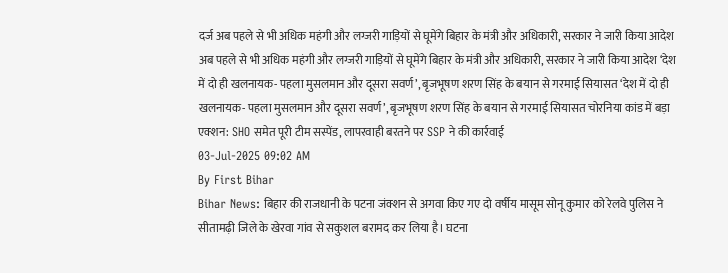दर्ज अब पहले से भी अधिक महंगी और लग्जरी गाड़ियों से घूमेंगे बिहार के मंत्री और अधिकारी, सरकार ने जारी किया आदेश अब पहले से भी अधिक महंगी और लग्जरी गाड़ियों से घूमेंगे बिहार के मंत्री और अधिकारी, सरकार ने जारी किया आदेश ‘देश में दो ही खलनायक- पहला मुसलमान और दूसरा सवर्ण’, बृजभूषण शरण सिंह के बयान से गरमाई सियासत ‘देश में दो ही खलनायक- पहला मुसलमान और दूसरा सवर्ण’, बृजभूषण शरण सिंह के बयान से गरमाई सियासत चोरनिया कांड में बड़ा एक्शन: SHO समेत पूरी टीम सस्पेंड, लापरवाही बरतने पर SSP ने की कार्रवाई
03-Jul-2025 09:02 AM
By First Bihar
Bihar News: बिहार की राजधानी के पटना जंक्शन से अगवा किए गए दो वर्षीय मासूम सोनू कुमार को रेलवे पुलिस ने सीतामढ़ी जिले के खेरवा गांव से सकुशल बरामद कर लिया है। घटना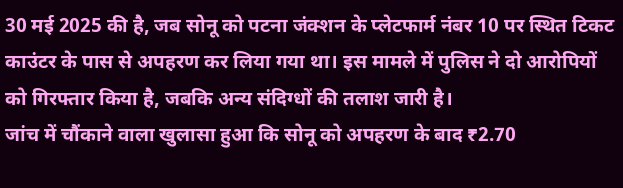30 मई 2025 की है, जब सोनू को पटना जंक्शन के प्लेटफार्म नंबर 10 पर स्थित टिकट काउंटर के पास से अपहरण कर लिया गया था। इस मामले में पुलिस ने दो आरोपियों को गिरफ्तार किया है, जबकि अन्य संदिग्धों की तलाश जारी है।
जांच में चौंकाने वाला खुलासा हुआ कि सोनू को अपहरण के बाद ₹2.70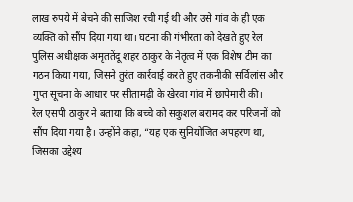लाख रुपये में बेचने की साजिश रची गई थी और उसे गांव के ही एक व्यक्ति को सौंप दिया गया था। घटना की गंभीरता को देखते हुए रेल पुलिस अधीक्षक अमृततेंदू शहर ठाकुर के नेतृत्व में एक विशेष टीम का गठन किया गया, जिसने तुरंत कार्रवाई करते हुए तकनीकी सर्विलांस और गुप्त सूचना के आधार पर सीतामढ़ी के खेरवा गांव में छापेमारी की।
रेल एसपी ठाकुर ने बताया कि बच्चे को सकुशल बरामद कर परिजनों को सौंप दिया गया है। उन्होंने कहा, “यह एक सुनियोजित अपहरण था, जिसका उद्देश्य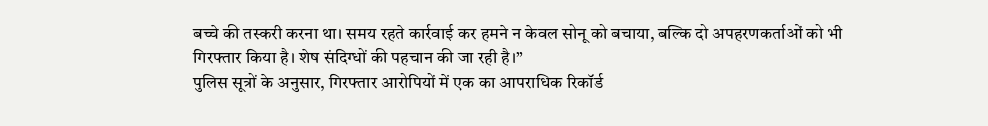बच्चे की तस्करी करना था। समय रहते कार्रवाई कर हमने न केवल सोनू को बचाया, बल्कि दो अपहरणकर्ताओं को भी गिरफ्तार किया है। शेष संदिग्धों की पहचान की जा रही है।”
पुलिस सूत्रों के अनुसार, गिरफ्तार आरोपियों में एक का आपराधिक रिकॉर्ड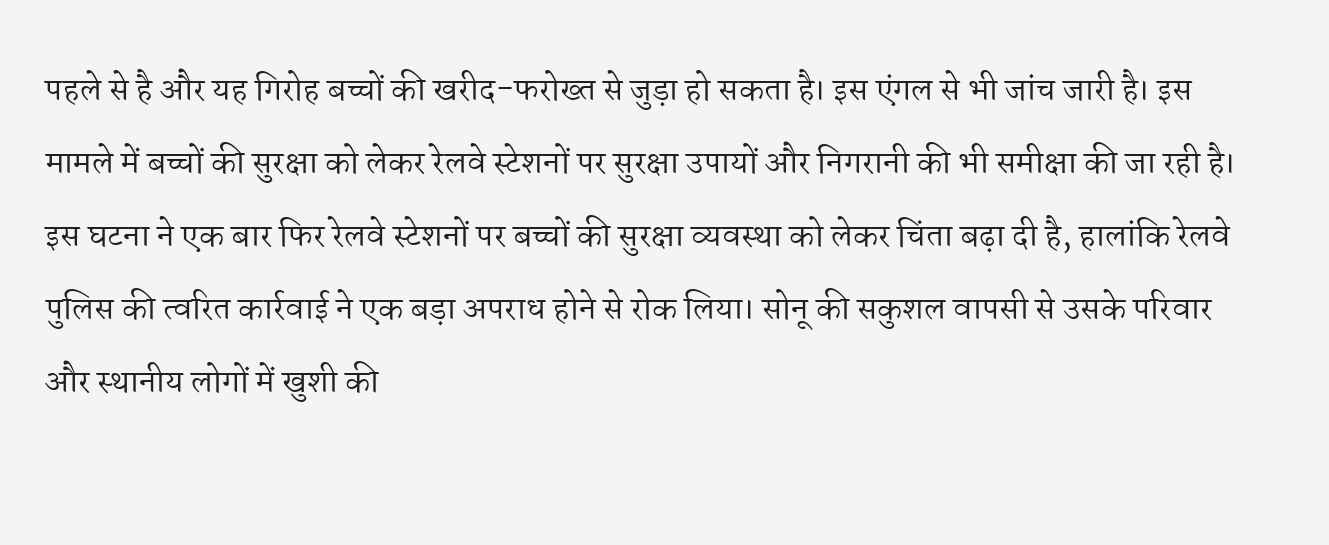पहले से है और यह गिरोह बच्चों की खरीद-फरोख्त से जुड़ा हो सकता है। इस एंगल से भी जांच जारी है। इस मामले में बच्चों की सुरक्षा को लेकर रेलवे स्टेशनों पर सुरक्षा उपायों और निगरानी की भी समीक्षा की जा रही है।
इस घटना ने एक बार फिर रेलवे स्टेशनों पर बच्चों की सुरक्षा व्यवस्था को लेकर चिंता बढ़ा दी है, हालांकि रेलवे पुलिस की त्वरित कार्रवाई ने एक बड़ा अपराध होने से रोक लिया। सोनू की सकुशल वापसी से उसके परिवार और स्थानीय लोगों में खुशी की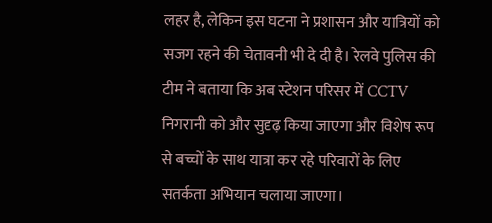लहर है, लेकिन इस घटना ने प्रशासन और यात्रियों को सजग रहने की चेतावनी भी दे दी है। रेलवे पुलिस की टीम ने बताया कि अब स्टेशन परिसर में CCTV निगरानी को और सुदृढ़ किया जाएगा और विशेष रूप से बच्चों के साथ यात्रा कर रहे परिवारों के लिए सतर्कता अभियान चलाया जाएगा।